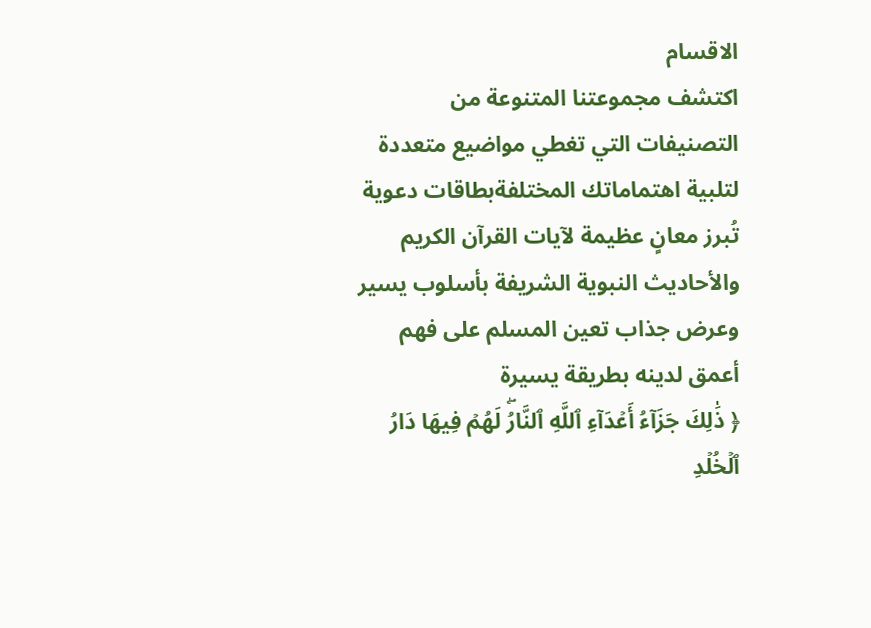الاقسام
اكتشف مجموعتنا المتنوعة من التصنيفات التي تغطي مواضيع متعددة لتلبية اهتماماتك المختلفةبطاقات دعوية تُبرز معانٍ عظيمة لآيات القرآن الكريم والأحاديث النبوية الشريفة بأسلوب يسير وعرض جذاب تعين المسلم على فهم أعمق لدينه بطريقة يسيرة
﴿ ذَٰلِكَ جَزَآءُ أَعۡدَآءِ ٱللَّهِ ٱلنَّارُۖ لَهُمۡ فِيهَا دَارُ ٱلۡخُلۡدِ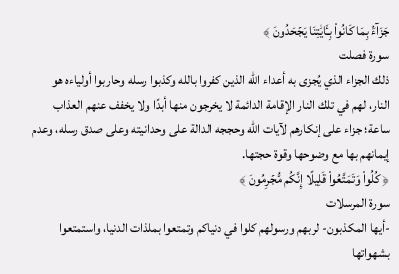جَزَآءَۢ بِمَا كَانُواْ بِـَٔايَٰتِنَا يَجۡحَدُونَ ﴾
سورة فصلت
ذلك الجزاء الذي يُجزى به أعداء الله الذين كفروا بالله وكذبوا رسله وحاربوا أولياءه هو النار، لهم في تلك النار الإقامة الدائمة لا يخرجون منها أبدًا ولا يخفف عنهم العذاب ساعة؛ جزاء على إنكارهم لآيات الله وحججه الدالة على وحدانيته وعلى صدق رسله، وعدم إيمانهم بها مع وضوحها وقوة حجتها.
﴿ كُلُواْ وَتَمَتَّعُواْ قَلِيلًا إِنَّكُم مُّجۡرِمُونَ ﴾
سورة المرسلات
-أيها المكذبون- لربهم ورسولهم كلوا في دنياكم وتمتعوا بملذات الدنيا، واستمتعوا بشهواتها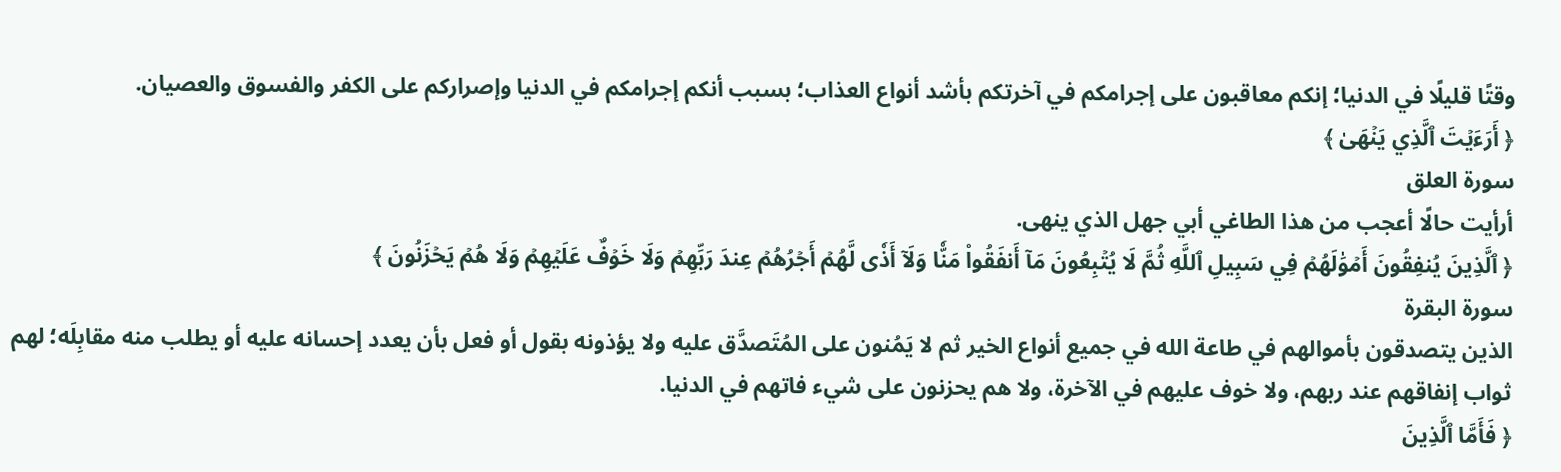وقتًا قليلًا في الدنيا؛ إنكم معاقبون على إجرامكم في آخرتكم بأشد أنواع العذاب؛ بسبب أنكم إجرامكم في الدنيا وإصراركم على الكفر والفسوق والعصيان.
﴿ أَرَءَيۡتَ ٱلَّذِي يَنۡهَىٰ ﴾
سورة العلق
أرأيت حالًا أعجب من هذا الطاغي أبي جهل الذي ينهى.
﴿ ٱلَّذِينَ يُنفِقُونَ أَمۡوَٰلَهُمۡ فِي سَبِيلِ ٱللَّهِ ثُمَّ لَا يُتۡبِعُونَ مَآ أَنفَقُواْ مَنّٗا وَلَآ أَذٗى لَّهُمۡ أَجۡرُهُمۡ عِندَ رَبِّهِمۡ وَلَا خَوۡفٌ عَلَيۡهِمۡ وَلَا هُمۡ يَحۡزَنُونَ ﴾
سورة البقرة
الذين يتصدقون بأموالهم في طاعة الله في جميع أنواع الخير ثم لا يَمُنون على المُتَصدَّق عليه ولا يؤذونه بقول أو فعل بأن يعدد إحسانه عليه أو يطلب منه مقابِلَه؛ لهم ثواب إنفاقهم عند ربهم، ولا خوف عليهم في الآخرة، ولا هم يحزنون على شيء فاتهم في الدنيا.
﴿ فَأَمَّا ٱلَّذِينَ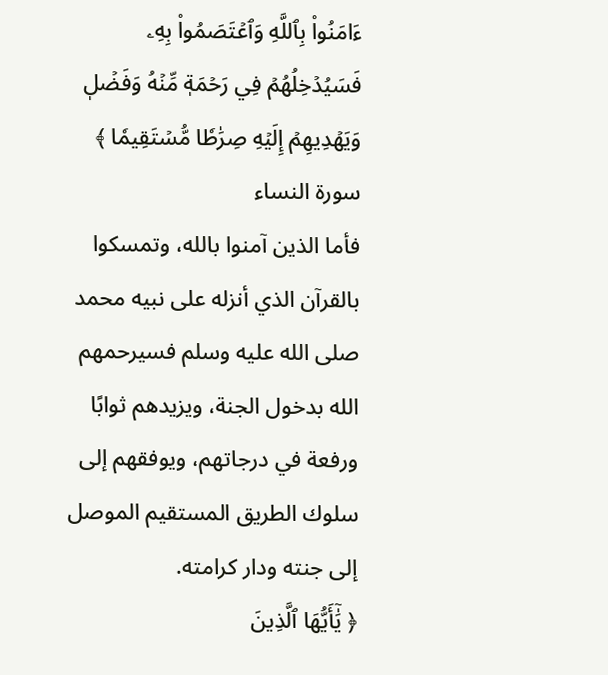ءَامَنُواْ بِٱللَّهِ وَٱعۡتَصَمُواْ بِهِۦ فَسَيُدۡخِلُهُمۡ فِي رَحۡمَةٖ مِّنۡهُ وَفَضۡلٖ وَيَهۡدِيهِمۡ إِلَيۡهِ صِرَٰطٗا مُّسۡتَقِيمٗا ﴾
سورة النساء
فأما الذين آمنوا بالله، وتمسكوا بالقرآن الذي أنزله على نبيه محمد صلى الله عليه وسلم فسيرحمهم الله بدخول الجنة، ويزيدهم ثوابًا ورفعة في درجاتهم، ويوفقهم إلى سلوك الطريق المستقيم الموصل إلى جنته ودار كرامته.
﴿ يَٰٓأَيُّهَا ٱلَّذِينَ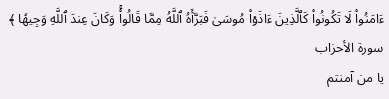ءَامَنُواْ لَا تَكُونُواْ كَٱلَّذِينَ ءَاذَوۡاْ مُوسَىٰ فَبَرَّأَهُ ٱللَّهُ مِمَّا قَالُواْۚ وَكَانَ عِندَ ٱللَّهِ وَجِيهٗا ﴾
سورة الأحزاب
يا من آمنتم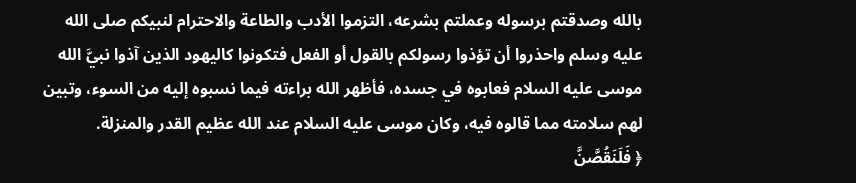بالله وصدقتم برسوله وعملتم بشرعه، التزموا الأدب والطاعة والاحترام لنبيكم صلى الله عليه وسلم واحذروا أن تؤذوا رسولكم بالقول أو الفعل فتكونوا كاليهود الذين آذوا نبيَّ الله موسى عليه السلام فعابوه في جسده، فأظهر الله براءته فيما نسبوه إليه من السوء، وتبين لهم سلامته مما قالوه فيه، وكان موسى عليه السلام عند الله عظيم القدر والمنزلة.
﴿ فَلَنَقُصَّنَّ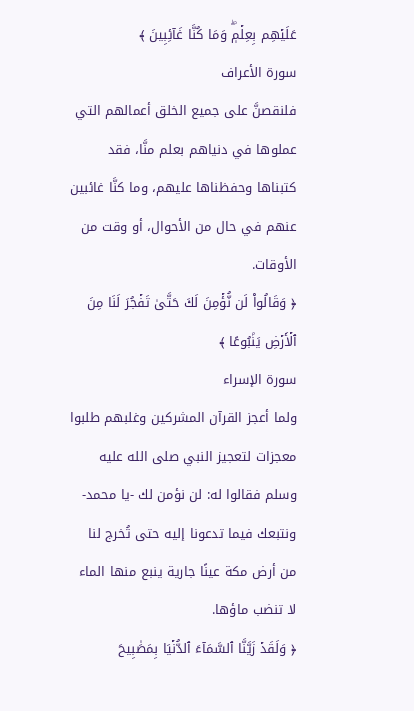عَلَيۡهِم بِعِلۡمٖۖ وَمَا كُنَّا غَآئِبِينَ ﴾
سورة الأعراف
فلنقصنَّ على جميع الخلق أعمالهم التي عملوها في دنياهم بعلم منَّا، فقد كتبناها وحفظناها عليهم، وما كنَّا غائبين عنهم في حال من الأحوال، أو وقت من الأوقات.
﴿ وَقَالُواْ لَن نُّؤۡمِنَ لَكَ حَتَّىٰ تَفۡجُرَ لَنَا مِنَ ٱلۡأَرۡضِ يَنۢبُوعًا ﴾
سورة الإسراء
ولما أعجز القرآن المشركين وغلبهم طلبوا معجزات لتعجيز النبي صلى الله عليه وسلم فقالوا له: لن نؤمن لك -يا محمد- ونتبعك فيما تدعونا إليه حتى تُخرج لنا من أرض مكة عينًا جارية ينبع منها الماء لا تنضب ماؤها.
﴿ وَلَقَدۡ زَيَّنَّا ٱلسَّمَآءَ ٱلدُّنۡيَا بِمَصَٰبِيحَ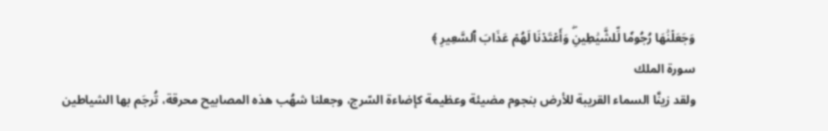وَجَعَلۡنَٰهَا رُجُومٗا لِّلشَّيَٰطِينِۖ وَأَعۡتَدۡنَا لَهُمۡ عَذَابَ ٱلسَّعِيرِ ﴾
سورة الملك
ولقد زينَّا السماء القريبة للأرض بنجوم مضيئة وعظيمة كإضاءة السّرج، وجعلنا شهُب هذه المصابيح محرقة، تُرجَم بها الشياطين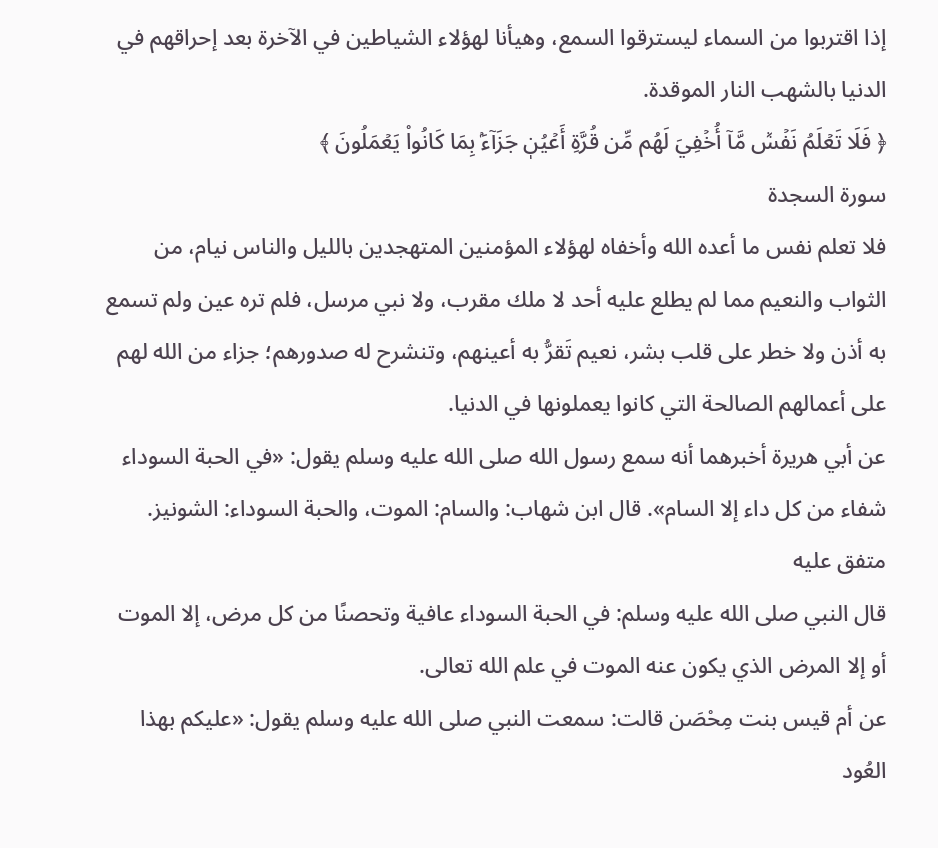إذا اقتربوا من السماء ليسترقوا السمع، وهيأنا لهؤلاء الشياطين في الآخرة بعد إحراقهم في الدنيا بالشهب النار الموقدة.
﴿ فَلَا تَعۡلَمُ نَفۡسٞ مَّآ أُخۡفِيَ لَهُم مِّن قُرَّةِ أَعۡيُنٖ جَزَآءَۢ بِمَا كَانُواْ يَعۡمَلُونَ ﴾
سورة السجدة
فلا تعلم نفس ما أعده الله وأخفاه لهؤلاء المؤمنين المتهجدين بالليل والناس نيام، من الثواب والنعيم مما لم يطلع عليه أحد لا ملك مقرب، ولا نبي مرسل، فلم تره عين ولم تسمع به أذن ولا خطر على قلب بشر، نعيم تَقرُّ به أعينهم، وتنشرح له صدورهم؛ جزاء من الله لهم على أعمالهم الصالحة التي كانوا يعملونها في الدنيا.
عن أبي هريرة أخبرهما أنه سمع رسول الله صلى الله عليه وسلم يقول: «في الحبة السوداء شفاء من كل داء إلا السام». قال ابن شهاب: والسام: الموت، والحبة السوداء: الشونيز.
متفق عليه
قال النبي صلى الله عليه وسلم: في الحبة السوداء عافية وتحصنًا من كل مرض، إلا الموت أو إلا المرض الذي يكون عنه الموت في علم الله تعالى.
عن أم قيس بنت مِحْصَن قالت: سمعت النبي صلى الله عليه وسلم يقول: «عليكم بهذا العُود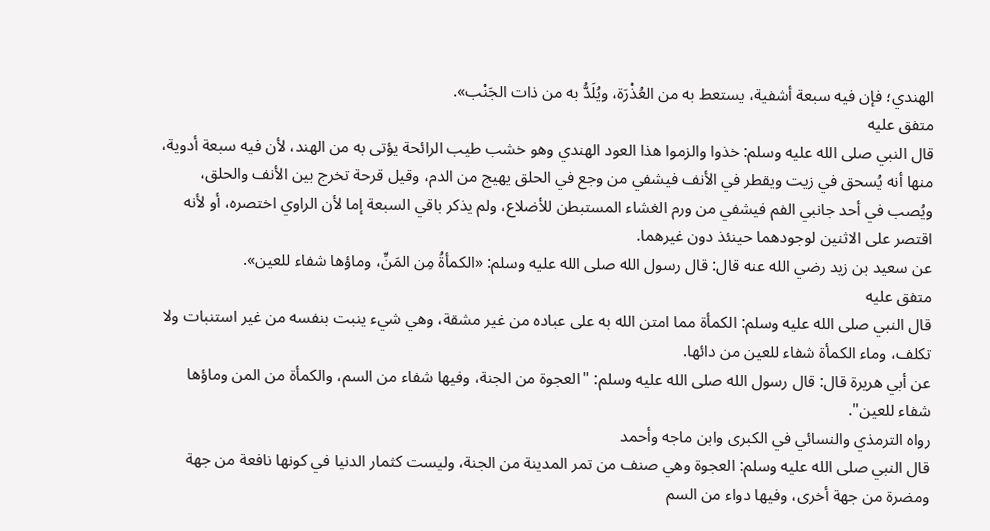الهندي؛ فإن فيه سبعة أشفية، يستعط به من العُذْرَة، ويُلَدُّ به من ذات الجَنْب».
متفق عليه
قال النبي صلى الله عليه وسلم: خذوا والزموا هذا العود الهندي وهو خشب طيب الرائحة يؤتى به من الهند، لأن فيه سبعة أدوية، منها أنه يُسحق في زيت ويقطر في الأنف فيشفي من وجع في الحلق يهيج من الدم، وقيل قرحة تخرج بين الأنف والحلق، ويُصب في أحد جانبي الفم فيشفي من ورم الغشاء المستبطن للأضلاع، ولم يذكر باقي السبعة إما لأن الراوي اختصره، أو لأنه اقتصر على الاثنين لوجودهما حينئذ دون غيرهما.
عن سعيد بن زيد رضي الله عنه قال: قال رسول الله صلى الله عليه وسلم: «الكمأةُ مِن المَنِّ، وماؤها شفاء للعين».
متفق عليه
قال النبي صلى الله عليه وسلم: الكمأة مما امتن الله به على عباده من غير مشقة، وهي شيء ينبت بنفسه من غير استنبات ولا تكلف، وماء الكمأة شفاء للعين من دائها.
عن أبي هريرة قال: قال رسول الله صلى الله عليه وسلم: "العجوة من الجنة، وفيها شفاء من السم، والكمأة من المن وماؤها شفاء للعين".
رواه الترمذي والنسائي في الكبرى وابن ماجه وأحمد
قال النبي صلى الله عليه وسلم: العجوة وهي صنف من تمر المدينة من الجنة، وليست كثمار الدنيا في كونها نافعة من جهة ومضرة من جهة أخرى، وفيها دواء من السم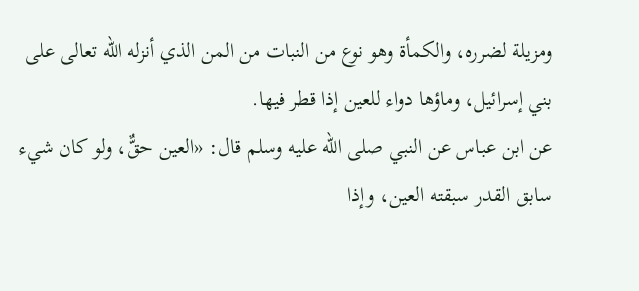ومزيلة لضرره، والكمأة وهو نوع من النبات من المن الذي أنزله الله تعالى على بني إسرائيل، وماؤها دواء للعين إذا قطر فيها.
عن ابن عباس عن النبي صلى الله عليه وسلم قال: «العين حقٌّ، ولو كان شيء سابق القدر سبقته العين، وإذا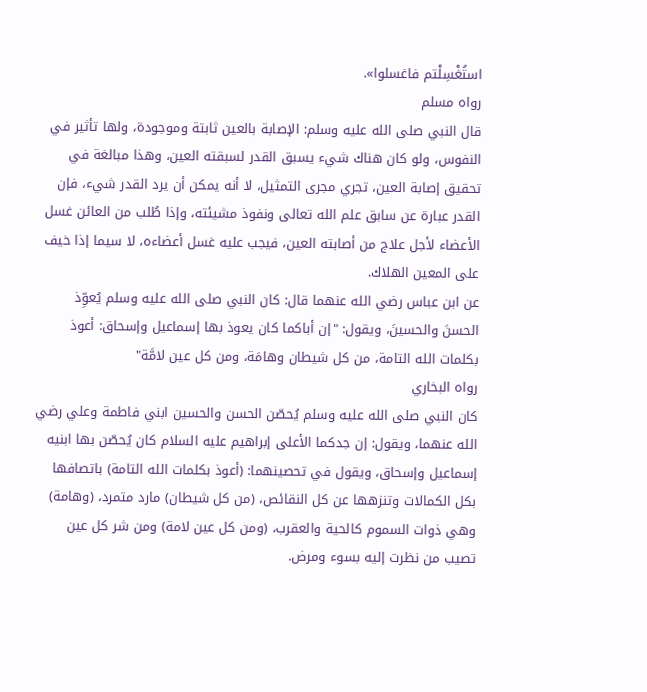استُغْسِلْتم فاغسلوا».
رواه مسلم
قال النبي صلى الله عليه وسلم: الإصابة بالعين ثابتة وموجودة، ولها تأثير في النفوس، ولو كان هناك شيء يسبق القدر لسبقته العين، وهذا مبالغة في تحقيق إصابة العين، تجري مجرى التمثيل، لا أنه يمكن أن يرد القدر شيء، فإن القدر عبارة عن سابق علم الله تعالى ونفوذ مشيئته، وإذا طُلب من العائن غسل الأعضاء لأجل علاج من أصابته العين، فيجب عليه غسل أعضاءه، لا سيما إذا خيف على المعين الهلاك.
عن ابن عباس رضي الله عنهما قال: كان النبي صلى الله عليه وسلم يُعوِّذ الحسنَ والحسينَ، ويقول: "إن أباكما كان يعوذ بها إسماعيل وإسحاق: أعوذ بكلمات الله التامة، من كل شيطان وهامَة، ومن كل عين لامَّة"
رواه البخاري
كان النبي صلى الله عليه وسلم يُحصّن الحسن والحسين ابني فاطمة وعلي رضي الله عنهما، ويقول: إن جدكما الأعلى إبراهيم عليه السلام كان يُحصّن بها ابنيه إسماعيل وإسحاق، ويقول في تحصينهما: (أعوذ بكلمات الله التامة) باتصافها بكل الكمالات وتنزهها عن كل النقائص، (من كل شيطان) مارد متمرد، (وهامة) وهي ذوات السموم كالحية والعقرب، (ومن كل عين لامة) ومن شر كل عين تصيب من نظرت إليه بسوء ومرض.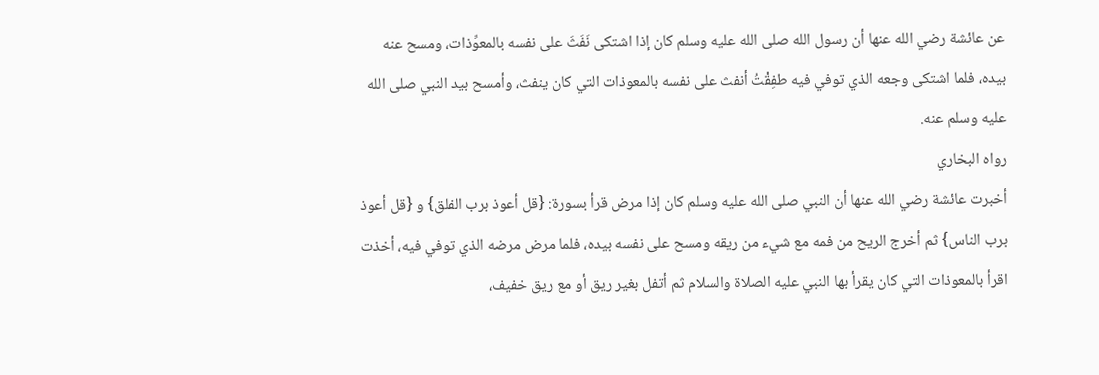عن عائشة رضي الله عنها أن رسول الله صلى الله عليه وسلم كان إذا اشتكى نَفَثَ على نفسه بالمعوِّذات، ومسح عنه بيده، فلما اشتكى وجعه الذي توفي فيه طفِقْتُ أنفث على نفسه بالمعوذات التي كان ينفث، وأمسح بيد النبي صلى الله عليه وسلم عنه.
رواه البخاري
أخبرت عائشة رضي الله عنها أن النبي صلى الله عليه وسلم كان إذا مرض قرأ بسورة: {قل أعوذ برب الفلق} و {قل أعوذ برب الناس} ثم أخرج الريح من فمه مع شيء من ريقه ومسح على نفسه بيده، فلما مرض مرضه الذي توفي فيه، أخذت اقرأ بالمعوذات التي كان يقرأ بها النبي عليه الصلاة والسلام ثم أتفل بغير ريق أو مع ريق خفيف،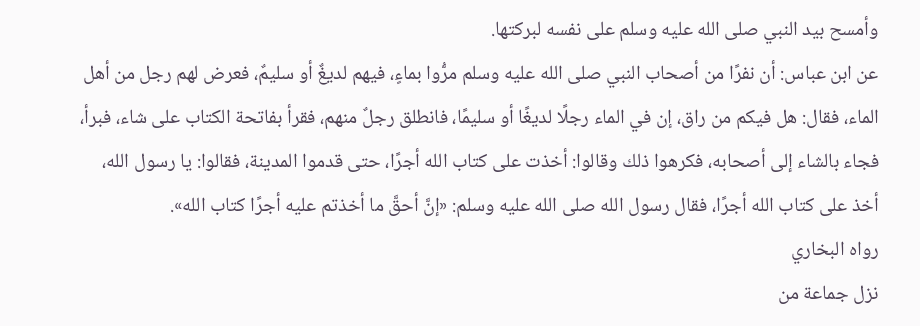وأمسح بيد النبي صلى الله عليه وسلم على نفسه لبركتها.
عن ابن عباس: أن نفرًا من أصحاب النبي صلى الله عليه وسلم مرُّوا بماءٍ، فيهم لديغٌ أو سليمٌ، فعرض لهم رجل من أهل الماء، فقال: هل فيكم من راق، إن في الماء رجلًا لديغًا أو سليمًا، فانطلق رجلٌ منهم، فقرأ بفاتحة الكتاب على شاء، فبرأ، فجاء بالشاء إلى أصحابه، فكرهوا ذلك وقالوا: أخذت على كتاب الله أجرًا، حتى قدموا المدينة، فقالوا: يا رسول الله، أخذ على كتاب الله أجرًا، فقال رسول الله صلى الله عليه وسلم: «إنَّ أحقَّ ما أخذتم عليه أجرًا كتاب الله».
رواه البخاري
نزل جماعة من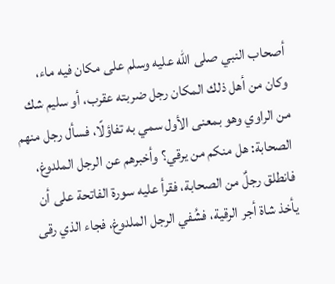أصحاب النبي صلى الله عليه وسلم على مكان فيه ماء، وكان من أهل ذلك المكان رجل ضربته عقرب، أو سليم شك من الراوي وهو بمعنى الأول سمي به تفاؤلًا، فسأل رجل منهم الصحابة: هل منكم من يرقي؟ وأخبرهم عن الرجل الملدوغ، فانطلق رجلٌ من الصحابة، فقرأ عليه سورة الفاتحة على أن يأخذ شاة أجر الرقية، فشُفي الرجل الملدوغ، فجاء الذي رقى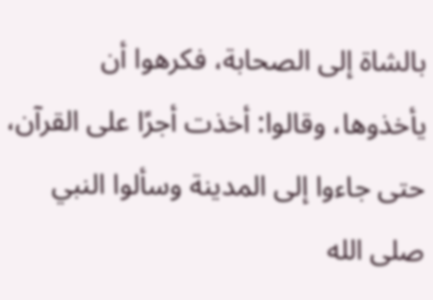بالشاة إلى الصحابة، فكرهوا أن يأخذوها، وقالوا: أخذت أجرًا على القرآن، حتى جاءوا إلى المدينة وسألوا النبي صلى الله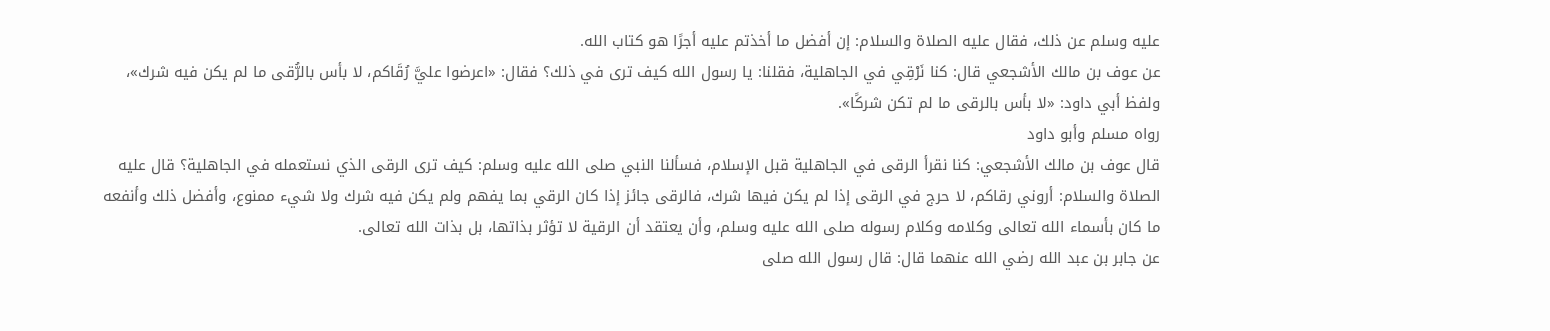عليه وسلم عن ذلك، فقال عليه الصلاة والسلام: إن أفضل ما أخذتم عليه أجرًا هو كتاب الله.
عن عوف بن مالك الأشجعي قال: كنا نَرْقِي في الجاهلية، فقلنا: يا رسول الله كيف ترى في ذلك؟ فقال: «اعرضوا عليَّ رُقَاكم، لا بأس بالرُّقى ما لم يكن فيه شرك»، ولفظ أبي داود: «لا بأس بالرقى ما لم تكن شركًا».
رواه مسلم وأبو داود
قال عوف بن مالك الأشجعي: كنا نقرأ الرقى في الجاهلية قبل الإسلام، فسألنا النبي صلى الله عليه وسلم: كيف ترى الرقى الذي نستعمله في الجاهلية؟ قال عليه الصلاة والسلام: أروني رقاكم، لا حرج في الرقى إذا لم يكن فيها شرك، فالرقى جائز إذا كان الرقي بما يفهم ولم يكن فيه شرك ولا شيء ممنوع، وأفضل ذلك وأنفعه ما كان بأسماء الله تعالى وكلامه وكلام رسوله صلى الله عليه وسلم، وأن يعتقد أن الرقية لا تؤثر بذاتها، بل بذات الله تعالى.
عن جابر بن عبد الله رضي الله عنهما قال: قال رسول الله صلى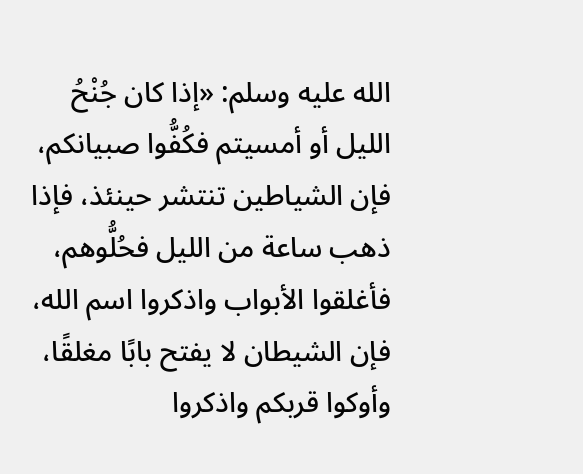الله عليه وسلم: «إذا كان جُنْحُ الليل أو أمسيتم فكُفُّوا صبيانكم، فإن الشياطين تنتشر حينئذ، فإذا ذهب ساعة من الليل فحُلُّوهم، فأغلقوا الأبواب واذكروا اسم الله، فإن الشيطان لا يفتح بابًا مغلقًا، وأوكوا قربكم واذكروا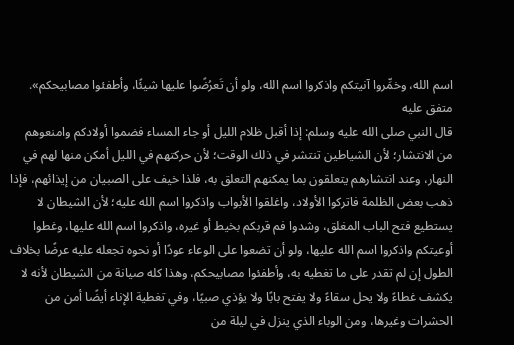اسم الله، وخمِّروا آنيتكم واذكروا اسم الله، ولو أن تَعرُضًوا عليها شيئًا، وأطفئوا مصابيحكم».
متفق عليه
قال النبي صلى الله عليه وسلم: إذا أقبل ظلام الليل أو جاء المساء فضموا أولادكم وامنعوهم من الانتشار؛ لأن الشياطين تنتشر في ذلك الوقت؛ لأن حركتهم في الليل أمكن منها لهم في النهار، وعند انتشارهم يتعلقون بما يمكنهم التعلق به، فلذا خيف على الصبيان من إيذائهم، فإذا ذهب بعض الظلمة فاتركوا الأولاد، واغلقوا الأبواب واذكروا اسم الله عليه؛ لأن الشيطان لا يستطيع فتح الباب المغلق، وشدوا فم قربكم بخيط أو غيره، واذكروا اسم الله عليها، وغطوا أوعيتكم واذكروا اسم الله عليها، ولو أن تضعوا على الوعاء عودًا أو نحوه تجعله عليه عرضًا بخلاف الطول إن لم تقدر على ما تغطيه به، وأطفئوا مصابيحكم، وهذا كله صيانة من الشيطان لأنه لا يكشف غطاءً ولا يحل سقاءً ولا يفتح بابًا ولا يؤذي صبيًا، وفي تغطية الإناء أيضًا أمن من الحشرات وغيرها، ومن الوباء الذي ينزل في ليلة من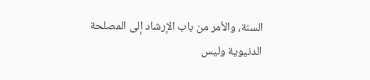السنة، والأمر من باب الإرشاد إلى المصلحة الدنيوية وليس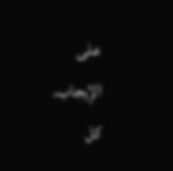على الإيجاب.
كل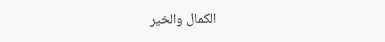الكمال والخير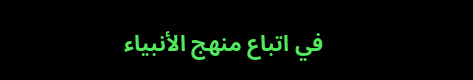في اتباع منهج الأنبياء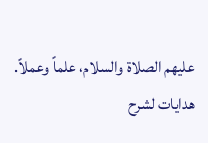عليهم الصلاة والسلام، علماً وعملاً.
هدايات لشرح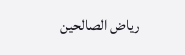رياض الصالحين